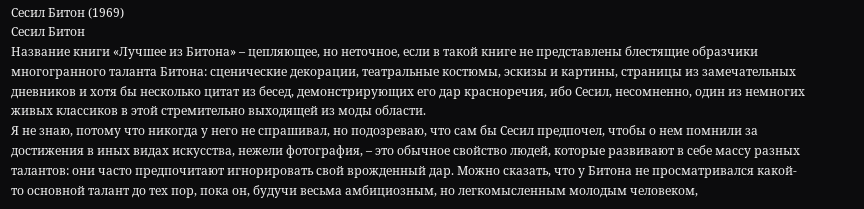Сесил Битон (1969)
Сесил Битон
Название книги «Лучшее из Битона» – цепляющее, но неточное, если в такой книге не представлены блестящие образчики многогранного таланта Битона: сценические декорации, театральные костюмы, эскизы и картины, страницы из замечательных дневников и хотя бы несколько цитат из бесед, демонстрирующих его дар красноречия, ибо Сесил, несомненно, один из немногих живых классиков в этой стремительно выходящей из моды области.
Я не знаю, потому что никогда у него не спрашивал, но подозреваю, что сам бы Сесил предпочел, чтобы о нем помнили за достижения в иных видах искусства, нежели фотография, – это обычное свойство людей, которые развивают в себе массу разных талантов: они часто предпочитают игнорировать свой врожденный дар. Можно сказать, что у Битона не просматривался какой-то основной талант до тех пор, пока он, будучи весьма амбициозным, но легкомысленным молодым человеком,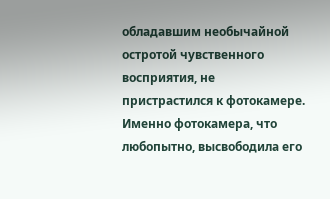обладавшим необычайной остротой чувственного восприятия, не пристрастился к фотокамере. Именно фотокамера, что любопытно, высвободила его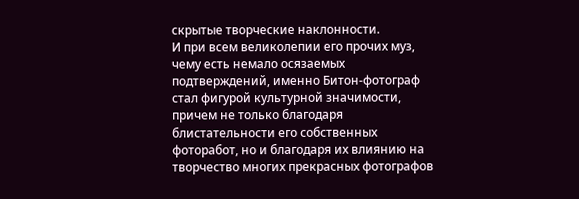скрытые творческие наклонности.
И при всем великолепии его прочих муз, чему есть немало осязаемых подтверждений, именно Битон-фотограф стал фигурой культурной значимости, причем не только благодаря блистательности его собственных фоторабот, но и благодаря их влиянию на творчество многих прекрасных фотографов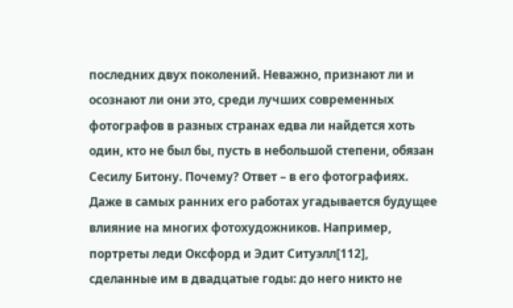последних двух поколений. Неважно, признают ли и осознают ли они это, среди лучших современных фотографов в разных странах едва ли найдется хоть один, кто не был бы, пусть в небольшой степени, обязан Сесилу Битону. Почему? Ответ – в его фотографиях. Даже в самых ранних его работах угадывается будущее влияние на многих фотохудожников. Например, портреты леди Оксфорд и Эдит Ситуэлл[112], сделанные им в двадцатые годы: до него никто не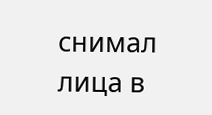снимал лица в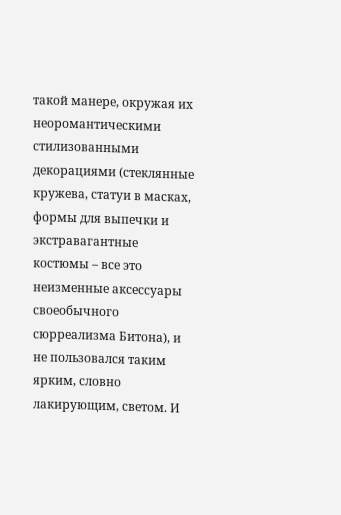такой манере, окружая их неоромантическими стилизованными декорациями (стеклянные кружева, статуи в масках, формы для выпечки и экстравагантные костюмы – все это неизменные аксессуары своеобычного сюрреализма Битона), и не пользовался таким ярким, словно лакирующим, светом. И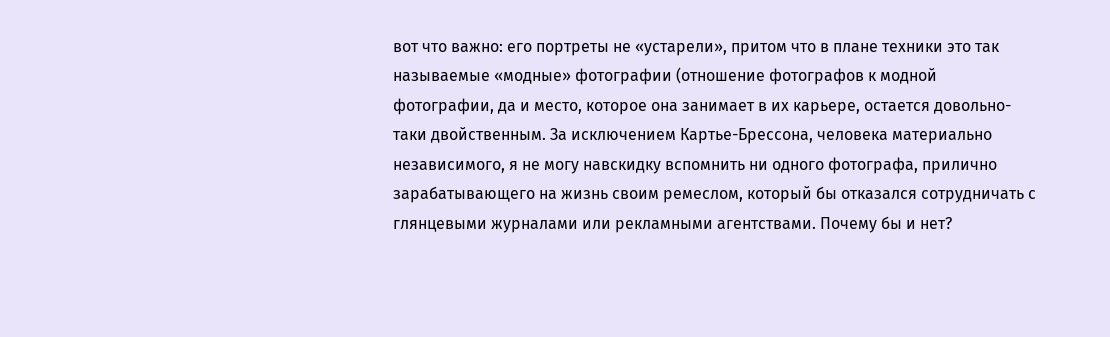вот что важно: его портреты не «устарели», притом что в плане техники это так называемые «модные» фотографии (отношение фотографов к модной фотографии, да и место, которое она занимает в их карьере, остается довольно-таки двойственным. За исключением Картье-Брессона, человека материально независимого, я не могу навскидку вспомнить ни одного фотографа, прилично зарабатывающего на жизнь своим ремеслом, который бы отказался сотрудничать с глянцевыми журналами или рекламными агентствами. Почему бы и нет?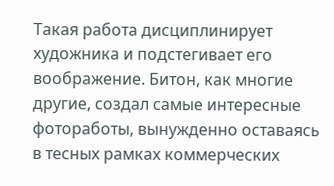Такая работа дисциплинирует художника и подстегивает его воображение. Битон, как многие другие, создал самые интересные фотоработы, вынужденно оставаясь в тесных рамках коммерческих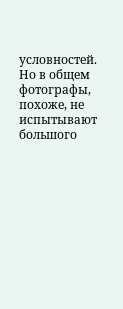условностей. Но в общем фотографы, похоже, не испытывают большого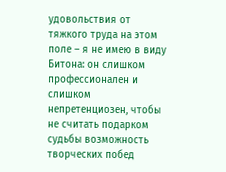удовольствия от тяжкого труда на этом поле – я не имею в виду Битона: он слишком профессионален и слишком непретенциозен, чтобы не считать подарком судьбы возможность творческих побед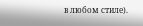в любом стиле).